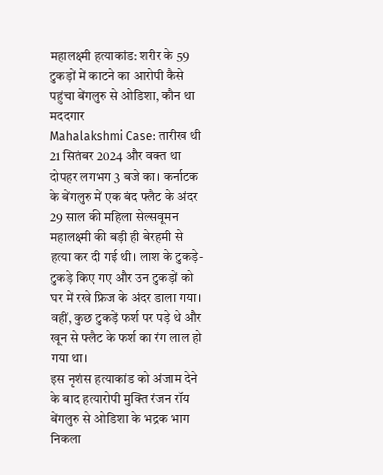महालक्ष्मी हत्याकांड: शरीर के 59 टुकड़ों में काटने का आरोपी कैसे पहुंचा बेंगलुरु से ओडिशा, कौन था मददगार
Mahalakshmi Case: तारीख थी 21 सितंबर 2024 और वक्त था दोपहर लगभग 3 बजे का। कर्नाटक के बेंगलुरु में एक बंद फ्लैट के अंदर 29 साल की महिला सेल्सवूमन महालक्ष्मी की बड़ी ही बेरहमी से हत्या कर दी गई थी। लाश के टुकड़े-टुकड़े किए गए और उन टुकड़ों को घर में रखे फ्रिज के अंदर डाला गया। वहीं, कुछ टुकड़ें फर्श पर पड़े थे और खून से फ्लैट के फर्श का रंग लाल हो गया था।
इस नृशंस हत्याकांड को अंजाम देने के बाद हत्यारोपी मुक्ति रंजन रॉय बेंगलुरु से ओडिशा के भद्रक भाग निकला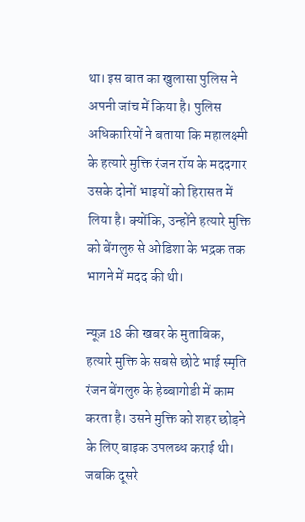था। इस बात का खुलासा पुलिस ने अपनी जांच में किया है। पुलिस अधिकारियों ने बताया कि महालक्ष्मी के हत्यारे मुक्ति रंजन रॉय के मददगार उसके दोनों भाइयों को हिरासत में लिया है। क्योंकि, उन्होंने हत्यारे मुक्ति को बेंगलुरु से ओडिशा के भद्रक तक भागने में मदद की थी।

न्यूज़ 18 की खबर के मुताबिक, हत्यारे मुक्ति के सबसे छोटे भाई स्मृति रंजन बेंगलुरु के हेब्बागोडी में काम करता है। उसने मुक्ति को शहर छोड़ने के लिए बाइक उपलब्ध कराई थी। जबकि दूसरे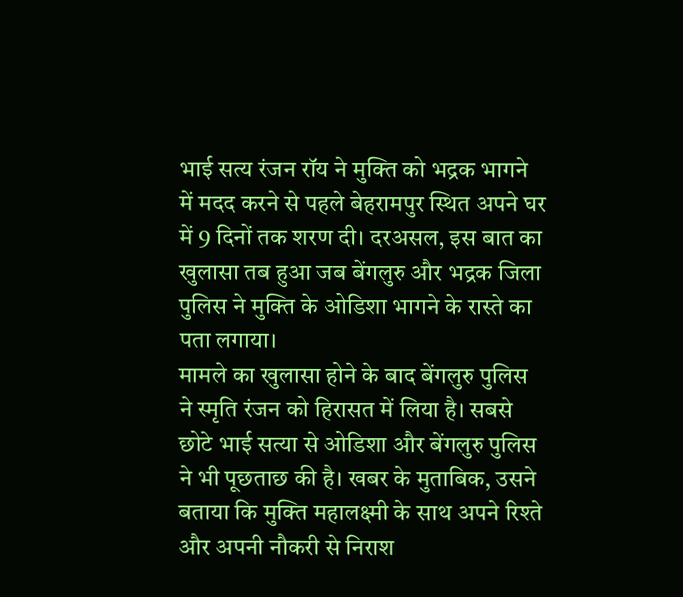भाई सत्य रंजन रॉय ने मुक्ति को भद्रक भागने में मदद करने से पहले बेहरामपुर स्थित अपने घर में 9 दिनों तक शरण दी। दरअसल, इस बात का खुलासा तब हुआ जब बेंगलुरु और भद्रक जिला पुलिस ने मुक्ति के ओडिशा भागने के रास्ते का पता लगाया।
मामले का खुलासा होने के बाद बेंगलुरु पुलिस ने स्मृति रंजन को हिरासत में लिया है। सबसे छोटे भाई सत्या से ओडिशा और बेंगलुरु पुलिस ने भी पूछताछ की है। खबर के मुताबिक, उसने बताया कि मुक्ति महालक्ष्मी के साथ अपने रिश्ते और अपनी नौकरी से निराश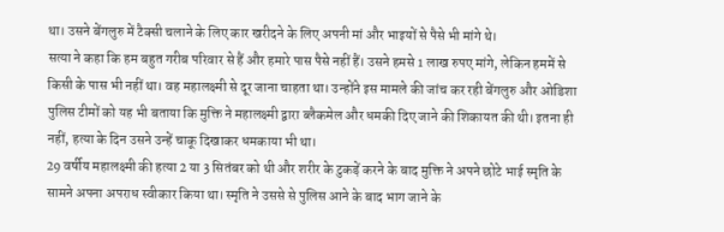था। उसने बेंगलुरु में टैक्सी चलाने के लिए कार खरीदने के लिए अपनी मां और भाइयों से पैसे भी मांगे थे।
सत्या ने कहा कि हम बहुत गरीब परिवार से हैं और हमारे पास पैसे नहीं हैं। उसने हमसे 1 लाख रुपए मांगे, लेकिन हममें से किसी के पास भी नहीं था। वह महालक्ष्मी से दूर जाना चाहता था। उन्होंने इस मामले की जांच कर रही बेंगलुरु और ओडिशा पुलिस टीमों को यह भी बताया कि मुक्ति ने महालक्ष्मी द्वारा ब्लैकमेल और धमकी दिए जाने की शिकायत की थी। इतना ही नहीं, हत्या के दिन उसने उन्हें चाकू दिखाकर धमकाया भी था।
29 वर्षीय महालक्ष्मी की हत्या 2 या 3 सितंबर को थी और शरीर के टुकड़ें करने के बाद मुक्ति ने अपने छोटे भाई स्मृति के सामने अपना अपराध स्वीकार किया था। स्मृति ने उससे से पुलिस आने के बाद भाग जाने के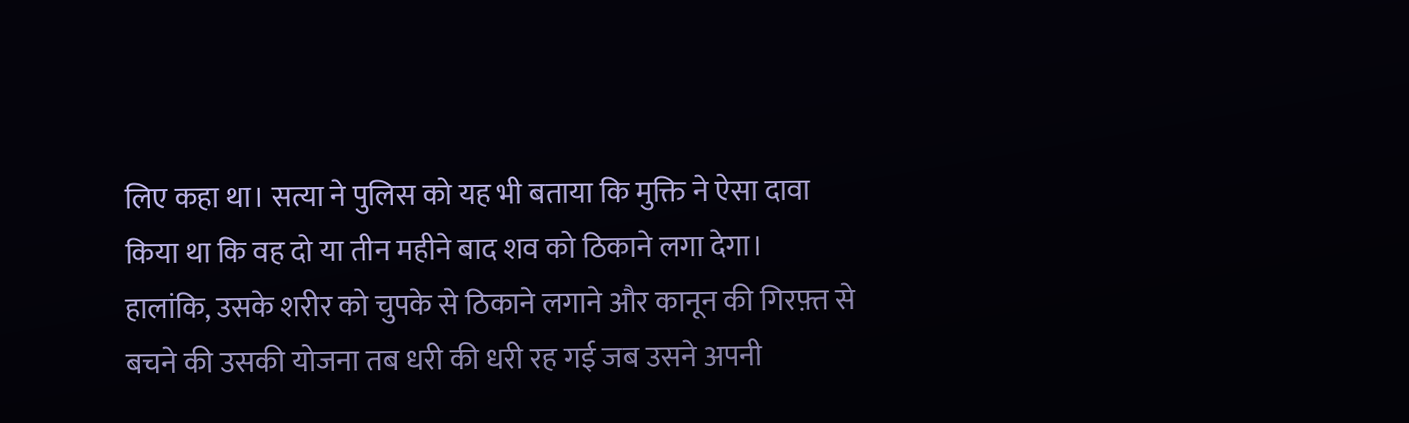लिए कहा था। सत्या ने पुलिस को यह भी बताया कि मुक्ति ने ऐसा दावा किया था कि वह दो या तीन महीने बाद शव को ठिकाने लगा देगा।
हालांकि, उसके शरीर को चुपके से ठिकाने लगाने और कानून की गिरफ़्त से बचने की उसकी योजना तब धरी की धरी रह गई जब उसने अपनी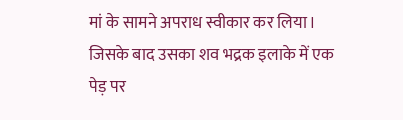मां के सामने अपराध स्वीकार कर लिया। जिसके बाद उसका शव भद्रक इलाके में एक पेड़ पर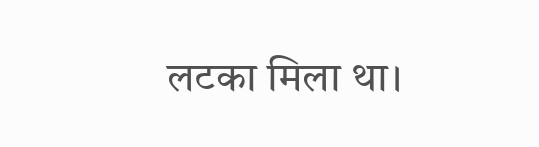लटका मिला था।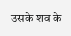उसके शव के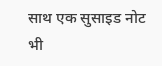साथ एक सुसाइड नोट भी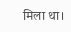मिला था।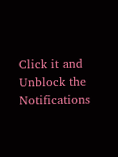Click it and Unblock the Notifications